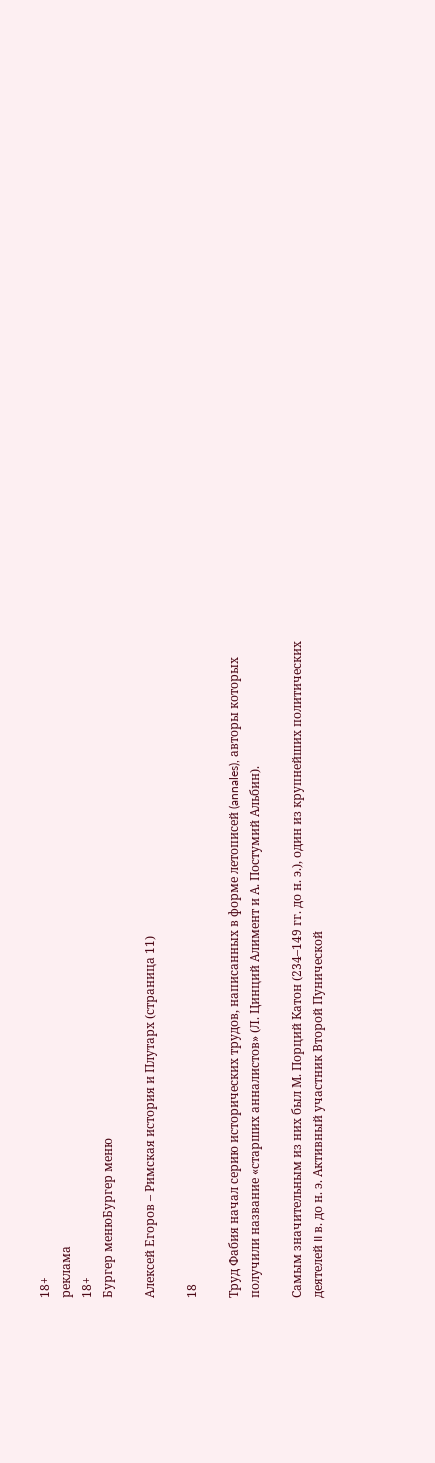18+
реклама
18+
Бургер менюБургер меню

Алексей Егоров – Римская история и Плутарх (страница 11)

18

Труд Фабия начал серию исторических трудов, написанных в форме летописей (annales), авторы которых получили название «старших анналистов» (Л. Цинций Алимент и А. Постумий Альбин).

Самым значительным из них был М. Порций Катон (234–149 гг. до н. э.), один из крупнейших политических деятелей II в. до н. э. Активный участник Второй Пунической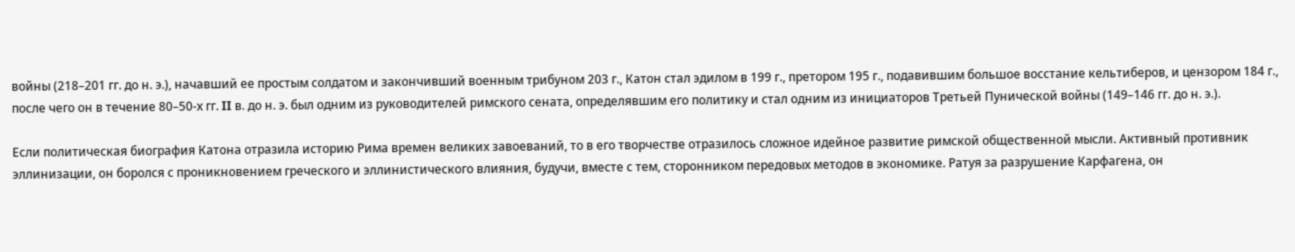войны (218–201 гг. до н. э.), начавший ее простым солдатом и закончивший военным трибуном 203 г., Катон стал эдилом в 199 г., претором 195 г., подавившим большое восстание кельтиберов, и цензором 184 г., после чего он в течение 80–50-х гг. II в. до н. э. был одним из руководителей римского сената, определявшим его политику и стал одним из инициаторов Третьей Пунической войны (149–146 гг. до н. э.).

Если политическая биография Катона отразила историю Рима времен великих завоеваний, то в его творчестве отразилось сложное идейное развитие римской общественной мысли. Активный противник эллинизации, он боролся с проникновением греческого и эллинистического влияния, будучи, вместе с тем, сторонником передовых методов в экономике. Ратуя за разрушение Карфагена, он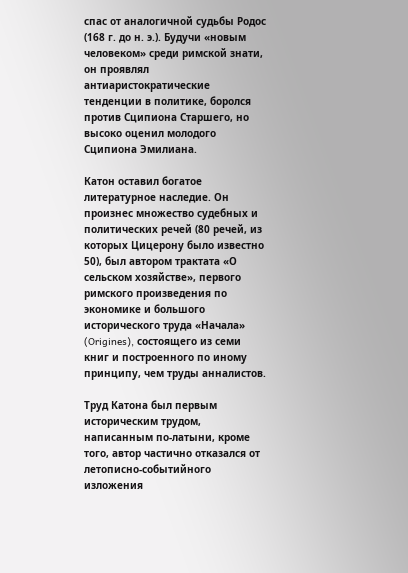спас от аналогичной судьбы Родос (168 г. до н. э.). Будучи «новым человеком» среди римской знати, он проявлял антиаристократические тенденции в политике, боролся против Сципиона Старшего, но высоко оценил молодого Сципиона Эмилиана.

Катон оставил богатое литературное наследие. Он произнес множество судебных и политических речей (80 речей, из которых Цицерону было известно 50), был автором трактата «О сельском хозяйстве», первого римского произведения по экономике и большого исторического труда «Начала» (Origines), состоящего из семи книг и построенного по иному принципу, чем труды анналистов.

Труд Катона был первым историческим трудом, написанным по-латыни, кроме того, автор частично отказался от летописно-событийного изложения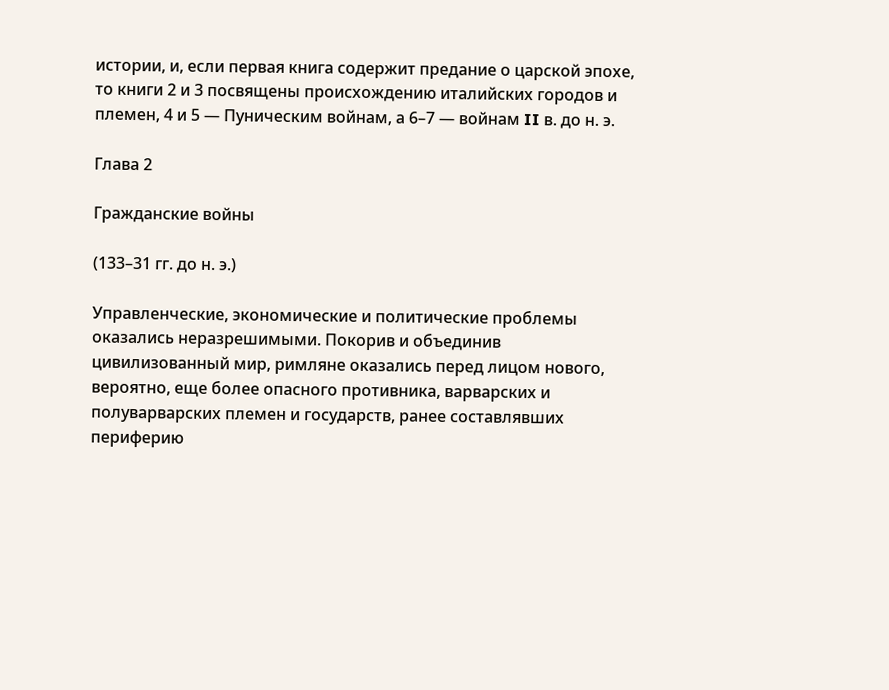истории, и, если первая книга содержит предание о царской эпохе, то книги 2 и 3 посвящены происхождению италийских городов и племен, 4 и 5 — Пуническим войнам, а 6–7 — войнам II в. до н. э.

Глава 2

Гражданские войны

(133–31 гг. до н. э.)

Управленческие, экономические и политические проблемы оказались неразрешимыми. Покорив и объединив цивилизованный мир, римляне оказались перед лицом нового, вероятно, еще более опасного противника, варварских и полуварварских племен и государств, ранее составлявших периферию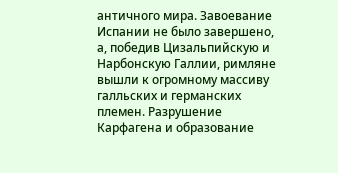античного мира. Завоевание Испании не было завершено, а, победив Цизальпийскую и Нарбонскую Галлии, римляне вышли к огромному массиву галльских и германских племен. Разрушение Карфагена и образование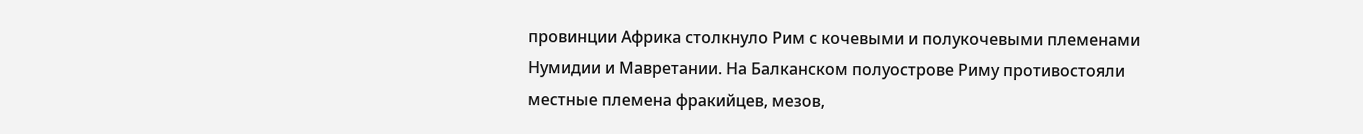провинции Африка столкнуло Рим с кочевыми и полукочевыми племенами Нумидии и Мавретании. На Балканском полуострове Риму противостояли местные племена фракийцев, мезов,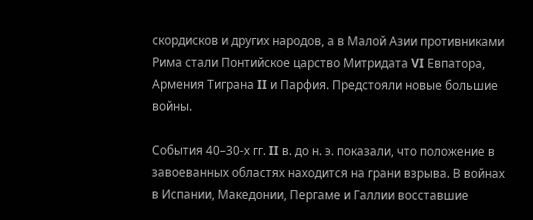скордисков и других народов, а в Малой Азии противниками Рима стали Понтийское царство Митридата VI Евпатора, Армения Тиграна II и Парфия. Предстояли новые большие войны.

События 40–30-х гг. II в. до н. э. показали, что положение в завоеванных областях находится на грани взрыва. В войнах в Испании, Македонии, Пергаме и Галлии восставшие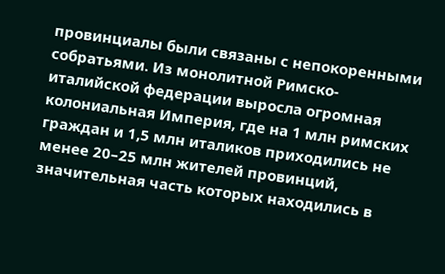провинциалы были связаны с непокоренными собратьями. Из монолитной Римско-италийской федерации выросла огромная колониальная Империя, где на 1 млн римских граждан и 1,5 млн италиков приходились не менее 20–25 млн жителей провинций, значительная часть которых находились в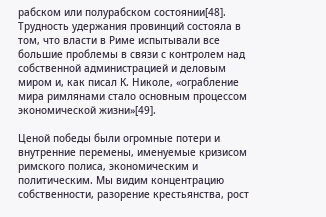рабском или полурабском состоянии[48]. Трудность удержания провинций состояла в том, что власти в Риме испытывали все большие проблемы в связи с контролем над собственной администрацией и деловым миром и, как писал К. Николе, «ограбление мира римлянами стало основным процессом экономической жизни»[49].

Ценой победы были огромные потери и внутренние перемены, именуемые кризисом римского полиса, экономическим и политическим. Мы видим концентрацию собственности, разорение крестьянства, рост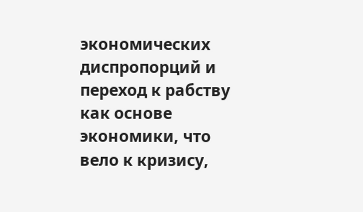экономических диспропорций и переход к рабству как основе экономики, что вело к кризису,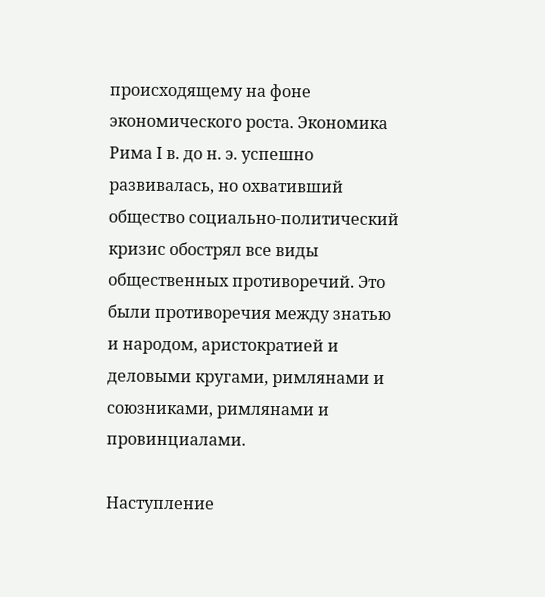происходящему на фоне экономического роста. Экономика Рима I в. до н. э. успешно развивалась, но охвативший общество социально-политический кризис обострял все виды общественных противоречий. Это были противоречия между знатью и народом, аристократией и деловыми кругами, римлянами и союзниками, римлянами и провинциалами.

Наступление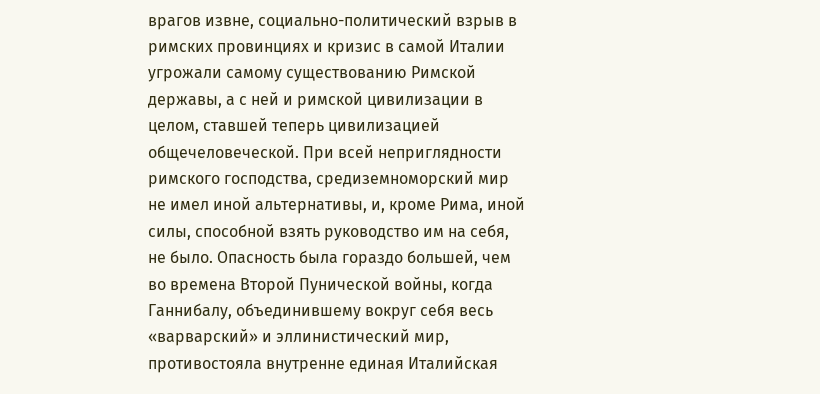врагов извне, социально-политический взрыв в римских провинциях и кризис в самой Италии угрожали самому существованию Римской державы, а с ней и римской цивилизации в целом, ставшей теперь цивилизацией общечеловеческой. При всей неприглядности римского господства, средиземноморский мир не имел иной альтернативы, и, кроме Рима, иной силы, способной взять руководство им на себя, не было. Опасность была гораздо большей, чем во времена Второй Пунической войны, когда Ганнибалу, объединившему вокруг себя весь «варварский» и эллинистический мир, противостояла внутренне единая Италийская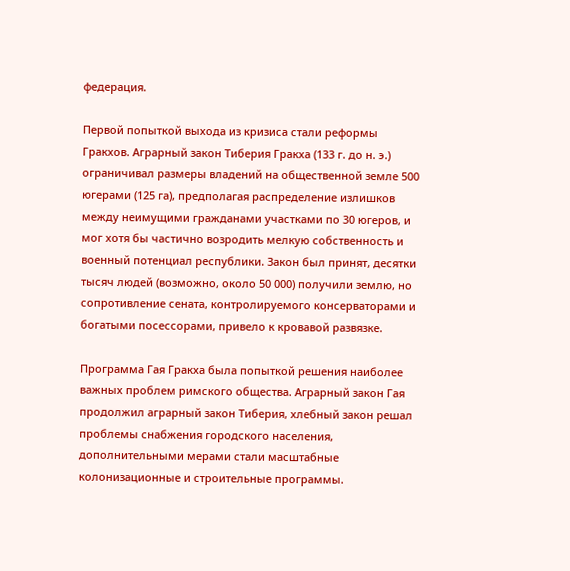федерация.

Первой попыткой выхода из кризиса стали реформы Гракхов. Аграрный закон Тиберия Гракха (133 г. до н. э.) ограничивал размеры владений на общественной земле 500 югерами (125 га), предполагая распределение излишков между неимущими гражданами участками по 30 югеров, и мог хотя бы частично возродить мелкую собственность и военный потенциал республики. Закон был принят, десятки тысяч людей (возможно, около 50 000) получили землю, но сопротивление сената, контролируемого консерваторами и богатыми посессорами, привело к кровавой развязке.

Программа Гая Гракха была попыткой решения наиболее важных проблем римского общества. Аграрный закон Гая продолжил аграрный закон Тиберия, хлебный закон решал проблемы снабжения городского населения, дополнительными мерами стали масштабные колонизационные и строительные программы.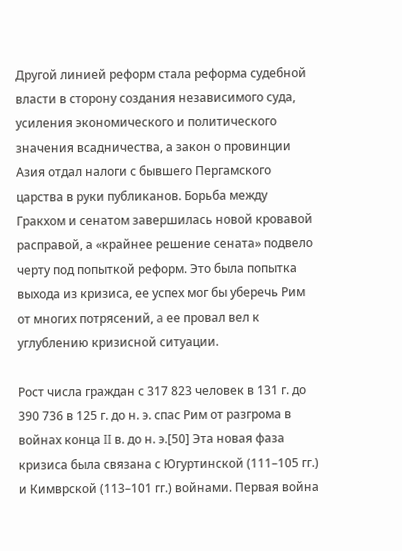Другой линией реформ стала реформа судебной власти в сторону создания независимого суда, усиления экономического и политического значения всадничества, а закон о провинции Азия отдал налоги с бывшего Пергамского царства в руки публиканов. Борьба между Гракхом и сенатом завершилась новой кровавой расправой, а «крайнее решение сената» подвело черту под попыткой реформ. Это была попытка выхода из кризиса, ее успех мог бы уберечь Рим от многих потрясений, a ее провал вел к углублению кризисной ситуации.

Рост числа граждан с 317 823 человек в 131 г. до 390 736 в 125 г. до н. э. спас Рим от разгрома в войнах конца II в. до н. э.[50] Эта новая фаза кризиса была связана с Югуртинской (111–105 гг.) и Кимврской (113–101 гг.) войнами. Первая война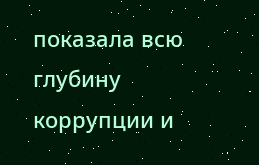показала всю глубину коррупции и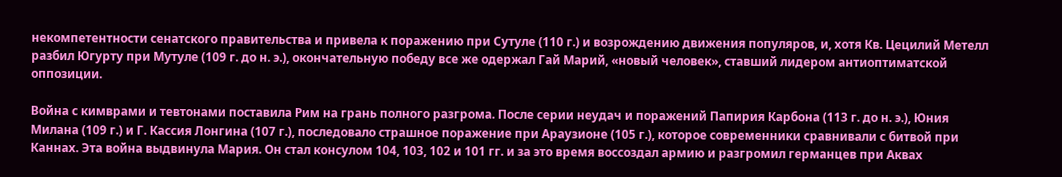некомпетентности сенатского правительства и привела к поражению при Сутуле (110 г.) и возрождению движения популяров, и, хотя Кв. Цецилий Метелл разбил Югурту при Мутуле (109 г. до н. э.), окончательную победу все же одержал Гай Марий, «новый человек», ставший лидером антиоптиматской оппозиции.

Война с кимврами и тевтонами поставила Рим на грань полного разгрома. После серии неудач и поражений Папирия Карбона (113 г. до н. э.), Юния Милана (109 г.) и Г. Кассия Лонгина (107 г.), последовало страшное поражение при Араузионе (105 г.), которое современники сравнивали с битвой при Каннах. Эта война выдвинула Мария. Он стал консулом 104, 103, 102 и 101 гг. и за это время воссоздал армию и разгромил германцев при Аквах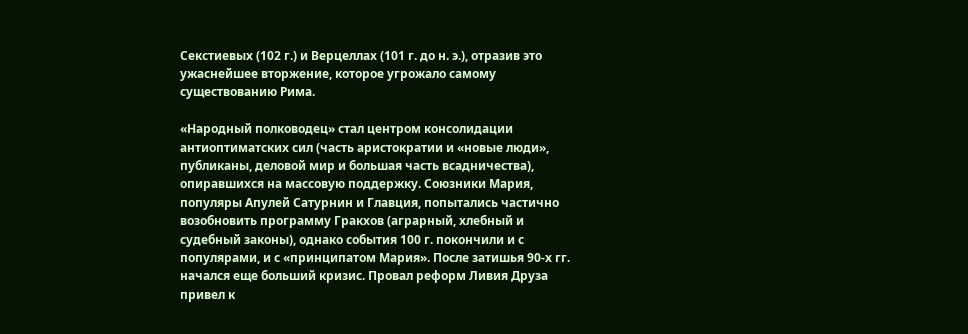Секстиевых (102 г.) и Верцеллах (101 г. до н. э.), отразив это ужаснейшее вторжение, которое угрожало самому существованию Рима.

«Народный полководец» стал центром консолидации антиоптиматских сил (часть аристократии и «новые люди», публиканы, деловой мир и большая часть всадничества), опиравшихся на массовую поддержку. Союзники Мария, популяры Апулей Сатурнин и Главция, попытались частично возобновить программу Гракхов (аграрный, хлебный и судебный законы), однако события 100 г. покончили и с популярами, и с «принципатом Мария». После затишья 90-х гг. начался еще больший кризис. Провал реформ Ливия Друза привел к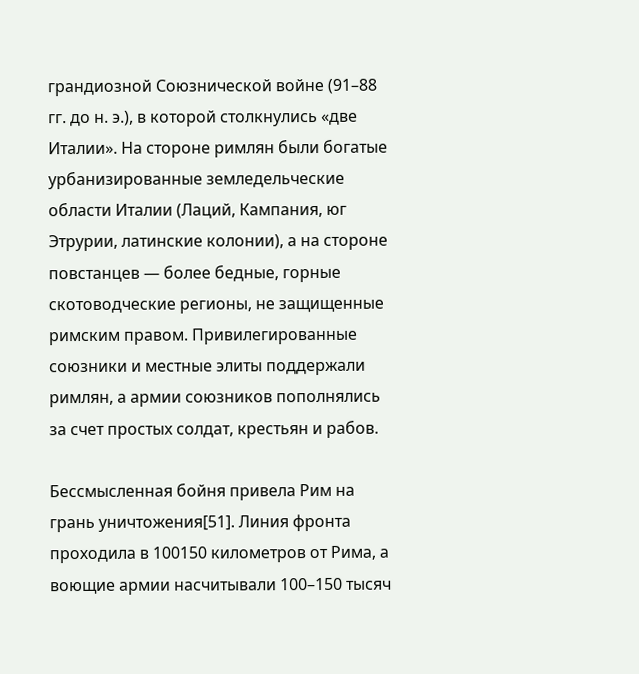грандиозной Союзнической войне (91–88 гг. до н. э.), в которой столкнулись «две Италии». На стороне римлян были богатые урбанизированные земледельческие области Италии (Лаций, Кампания, юг Этрурии, латинские колонии), а на стороне повстанцев — более бедные, горные скотоводческие регионы, не защищенные римским правом. Привилегированные союзники и местные элиты поддержали римлян, а армии союзников пополнялись за счет простых солдат, крестьян и рабов.

Бессмысленная бойня привела Рим на грань уничтожения[51]. Линия фронта проходила в 100150 километров от Рима, а воющие армии насчитывали 100–150 тысяч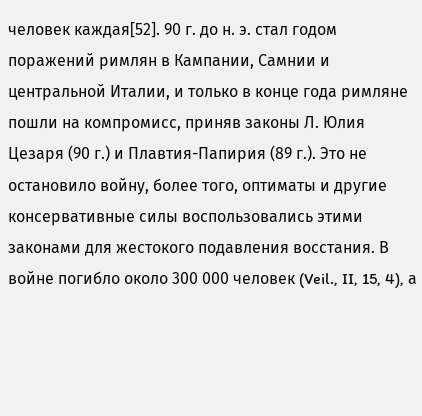человек каждая[52]. 90 г. до н. э. стал годом поражений римлян в Кампании, Самнии и центральной Италии, и только в конце года римляне пошли на компромисс, приняв законы Л. Юлия Цезаря (90 г.) и Плавтия-Папирия (89 г.). Это не остановило войну, более того, оптиматы и другие консервативные силы воспользовались этими законами для жестокого подавления восстания. В войне погибло около 300 000 человек (Veil., II, 15, 4), а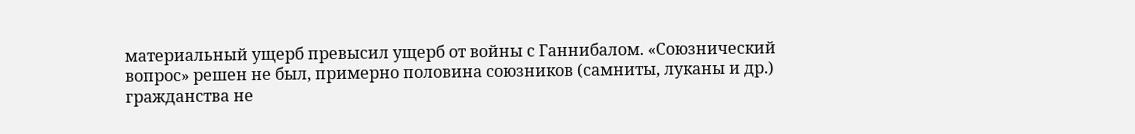материальный ущерб превысил ущерб от войны с Ганнибалом. «Союзнический вопрос» решен не был, примерно половина союзников (самниты, луканы и др.) гражданства не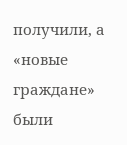получили, а «новые граждане» были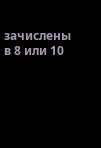зачислены в 8 или 10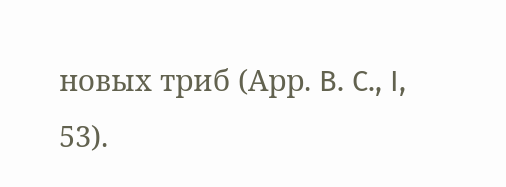новых триб (Арр. B. C., I, 53).